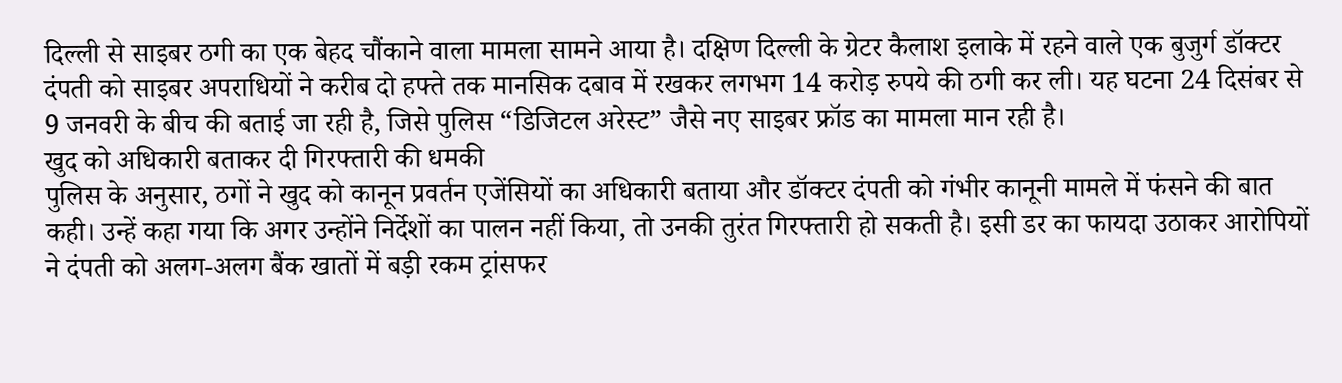दिल्ली से साइबर ठगी का एक बेहद चौंकाने वाला मामला सामने आया है। दक्षिण दिल्ली के ग्रेटर कैलाश इलाके में रहने वाले एक बुजुर्ग डॉक्टर दंपती को साइबर अपराधियों ने करीब दो हफ्ते तक मानसिक दबाव में रखकर लगभग 14 करोड़ रुपये की ठगी कर ली। यह घटना 24 दिसंबर से 9 जनवरी के बीच की बताई जा रही है, जिसे पुलिस “डिजिटल अरेस्ट” जैसे नए साइबर फ्रॉड का मामला मान रही है।
खुद को अधिकारी बताकर दी गिरफ्तारी की धमकी
पुलिस के अनुसार, ठगों ने खुद को कानून प्रवर्तन एजेंसियों का अधिकारी बताया और डॉक्टर दंपती को गंभीर कानूनी मामले में फंसने की बात कही। उन्हें कहा गया कि अगर उन्होंने निर्देशों का पालन नहीं किया, तो उनकी तुरंत गिरफ्तारी हो सकती है। इसी डर का फायदा उठाकर आरोपियों ने दंपती को अलग-अलग बैंक खातों में बड़ी रकम ट्रांसफर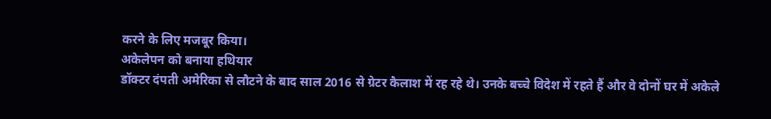करने के लिए मजबूर किया।
अकेलेपन को बनाया हथियार
डॉक्टर दंपती अमेरिका से लौटने के बाद साल 2016 से ग्रेटर कैलाश में रह रहे थे। उनके बच्चे विदेश में रहते हैं और वे दोनों घर में अकेले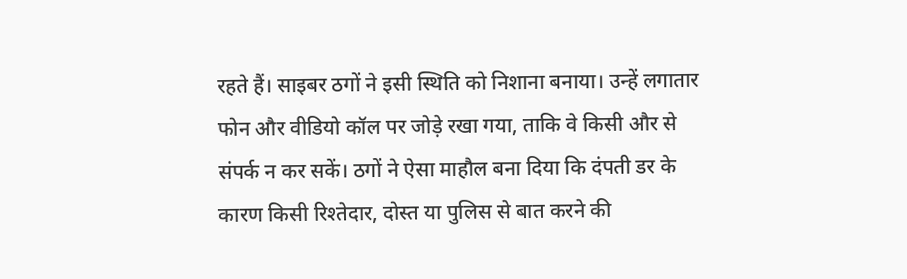रहते हैं। साइबर ठगों ने इसी स्थिति को निशाना बनाया। उन्हें लगातार फोन और वीडियो कॉल पर जोड़े रखा गया, ताकि वे किसी और से संपर्क न कर सकें। ठगों ने ऐसा माहौल बना दिया कि दंपती डर के कारण किसी रिश्तेदार, दोस्त या पुलिस से बात करने की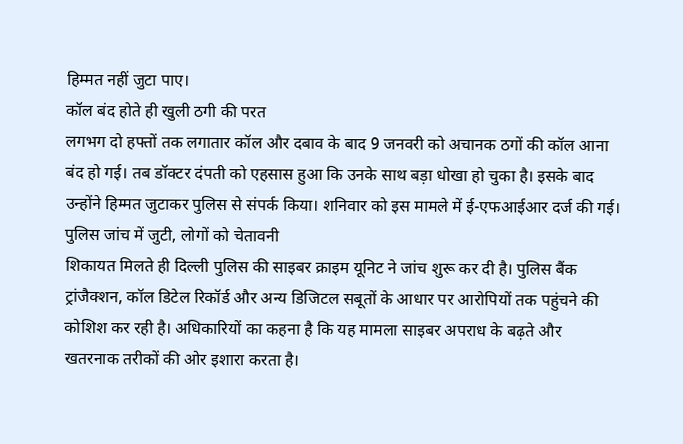हिम्मत नहीं जुटा पाए।
कॉल बंद होते ही खुली ठगी की परत
लगभग दो हफ्तों तक लगातार कॉल और दबाव के बाद 9 जनवरी को अचानक ठगों की कॉल आना बंद हो गई। तब डॉक्टर दंपती को एहसास हुआ कि उनके साथ बड़ा धोखा हो चुका है। इसके बाद उन्होंने हिम्मत जुटाकर पुलिस से संपर्क किया। शनिवार को इस मामले में ई-एफआईआर दर्ज की गई।
पुलिस जांच में जुटी, लोगों को चेतावनी
शिकायत मिलते ही दिल्ली पुलिस की साइबर क्राइम यूनिट ने जांच शुरू कर दी है। पुलिस बैंक ट्रांजैक्शन, कॉल डिटेल रिकॉर्ड और अन्य डिजिटल सबूतों के आधार पर आरोपियों तक पहुंचने की कोशिश कर रही है। अधिकारियों का कहना है कि यह मामला साइबर अपराध के बढ़ते और खतरनाक तरीकों की ओर इशारा करता है।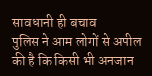सावधानी ही बचाव
पुलिस ने आम लोगों से अपील की है कि किसी भी अनजान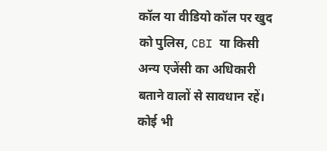कॉल या वीडियो कॉल पर खुद को पुलिस, CBI या किसी अन्य एजेंसी का अधिकारी बताने वालों से सावधान रहें। कोई भी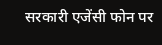सरकारी एजेंसी फोन पर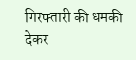गिरफ्तारी की धमकी देकर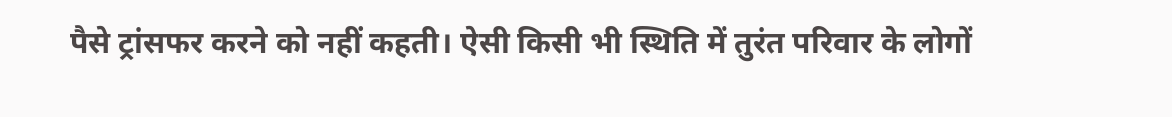पैसे ट्रांसफर करने को नहीं कहती। ऐसी किसी भी स्थिति में तुरंत परिवार के लोगों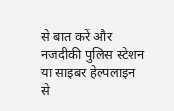से बात करें और नजदीकी पुलिस स्टेशन या साइबर हेल्पलाइन से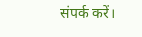संपर्क करें।